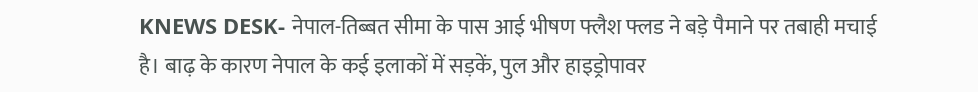KNEWS DESK- नेपाल-तिब्बत सीमा के पास आई भीषण फ्लैश फ्लड ने बड़े पैमाने पर तबाही मचाई है। बाढ़ के कारण नेपाल के कई इलाकों में सड़कें, पुल और हाइड्रोपावर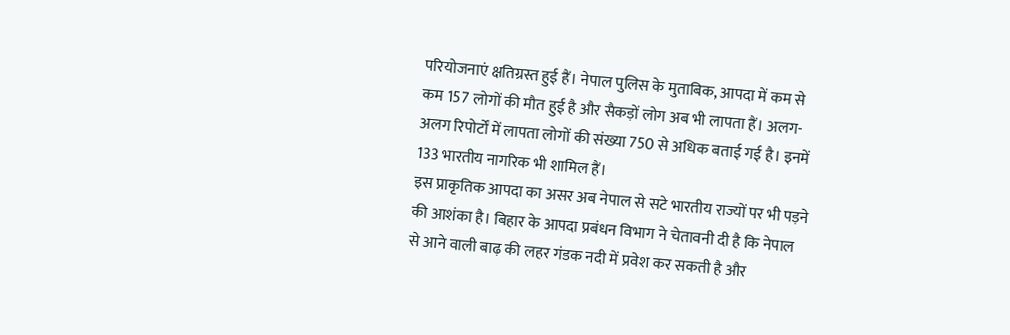परियोजनाएं क्षतिग्रस्त हुई हैं। नेपाल पुलिस के मुताबिक, आपदा में कम से कम 157 लोगों की मौत हुई है और सैकड़ों लोग अब भी लापता हैं। अलग-अलग रिपोर्टों में लापता लोगों की संख्या 750 से अधिक बताई गई है। इनमें 133 भारतीय नागरिक भी शामिल हैं।
इस प्राकृतिक आपदा का असर अब नेपाल से सटे भारतीय राज्यों पर भी पड़ने की आशंका है। बिहार के आपदा प्रबंधन विभाग ने चेतावनी दी है कि नेपाल से आने वाली बाढ़ की लहर गंडक नदी में प्रवेश कर सकती है और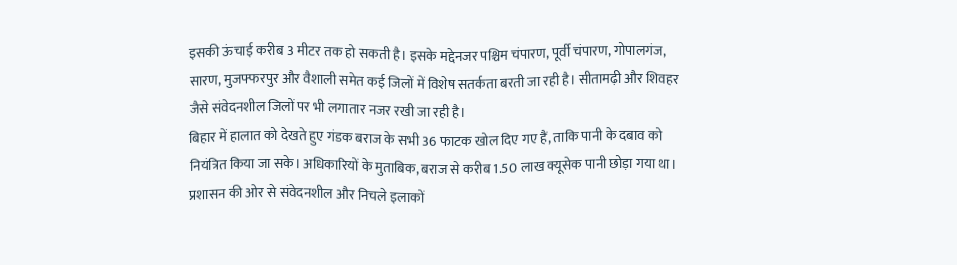इसकी ऊंचाई करीब 3 मीटर तक हो सकती है। इसके मद्देनजर पश्चिम चंपारण, पूर्वी चंपारण, गोपालगंज, सारण, मुजफ्फरपुर और वैशाली समेत कई जिलों में विशेष सतर्कता बरती जा रही है। सीतामढ़ी और शिवहर जैसे संवेदनशील जिलों पर भी लगातार नजर रखी जा रही है।
बिहार में हालात को देखते हुए गंडक बराज के सभी 36 फाटक खोल दिए गए हैं, ताकि पानी के दबाव को नियंत्रित किया जा सके। अधिकारियों के मुताबिक, बराज से करीब 1.50 लाख क्यूसेक पानी छोड़ा गया था। प्रशासन की ओर से संवेदनशील और निचले इलाकों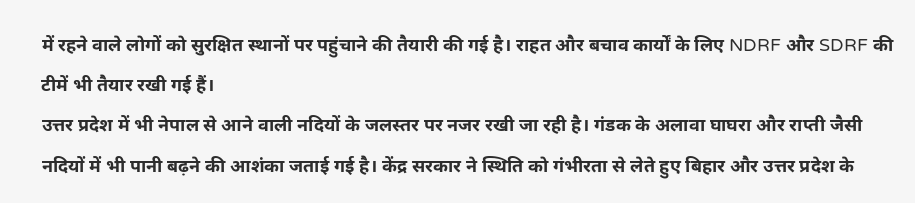में रहने वाले लोगों को सुरक्षित स्थानों पर पहुंचाने की तैयारी की गई है। राहत और बचाव कार्यों के लिए NDRF और SDRF की टीमें भी तैयार रखी गई हैं।
उत्तर प्रदेश में भी नेपाल से आने वाली नदियों के जलस्तर पर नजर रखी जा रही है। गंडक के अलावा घाघरा और राप्ती जैसी नदियों में भी पानी बढ़ने की आशंका जताई गई है। केंद्र सरकार ने स्थिति को गंभीरता से लेते हुए बिहार और उत्तर प्रदेश के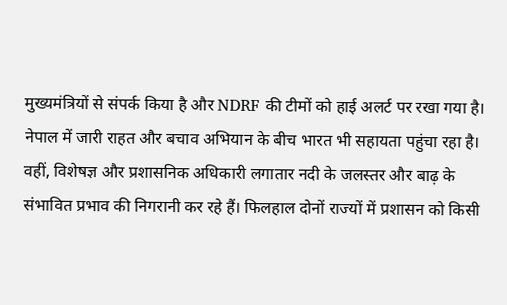मुख्यमंत्रियों से संपर्क किया है और NDRF की टीमों को हाई अलर्ट पर रखा गया है।
नेपाल में जारी राहत और बचाव अभियान के बीच भारत भी सहायता पहुंचा रहा है। वहीं, विशेषज्ञ और प्रशासनिक अधिकारी लगातार नदी के जलस्तर और बाढ़ के संभावित प्रभाव की निगरानी कर रहे हैं। फिलहाल दोनों राज्यों में प्रशासन को किसी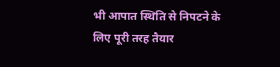भी आपात स्थिति से निपटने के लिए पूरी तरह तैयार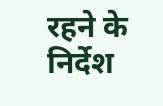रहने के निर्देश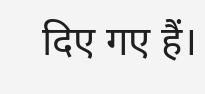दिए गए हैं।